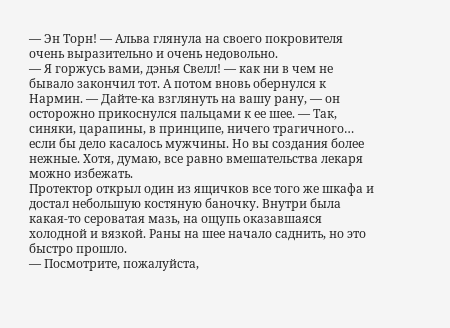— Эн Торн! — Альва глянула на своего покровителя очень выразительно и очень недовольно.
— Я горжусь вами, дэнья Свелл! — как ни в чем не бывало закончил тот. А потом вновь обернулся к Нармин. — Дайте-ка взглянуть на вашу рану, — он осторожно прикоснулся пальцами к ее шее. — Так, синяки, царапины, в принципе, ничего трагичного… если бы дело касалось мужчины. Но вы создания более нежные. Хотя, думаю, все равно вмешательства лекаря можно избежать.
Протектор открыл один из ящичков все того же шкафа и достал небольшую костяную баночку. Внутри была какая-то сероватая мазь, на ощупь оказавшаяся холодной и вязкой. Раны на шее начало саднить, но это быстро прошло.
— Посмотрите, пожалуйста,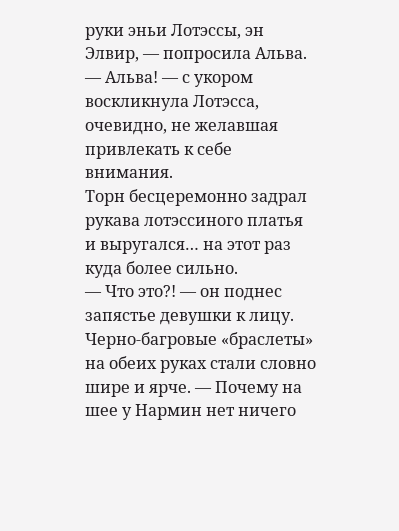руки эньи Лотэссы, эн Элвир, — попросила Альва.
— Альва! — с укором воскликнула Лотэсса, очевидно, не желавшая привлекать к себе внимания.
Торн бесцеремонно задрал рукава лотэссиного платья и выругался… на этот раз куда более сильно.
— Что это?! — он поднес запястье девушки к лицу. Черно-багровые «браслеты» на обеих руках стали словно шире и ярче. — Почему на шее у Нармин нет ничего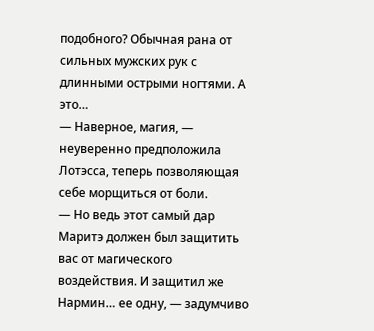подобного? Обычная рана от сильных мужских рук с длинными острыми ногтями. А это…
— Наверное, магия, — неуверенно предположила Лотэсса, теперь позволяющая себе морщиться от боли.
— Но ведь этот самый дар Маритэ должен был защитить вас от магического воздействия. И защитил же Нармин… ее одну, — задумчиво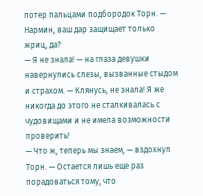потер пальцами подбородок Торн. — Нармин, ваш дар защищает только жриц, да?
— Я не знала! — на глаза девушки навернулись слезы, вызванные стыдом и страхом. — Клянусь, не знала! Я же никогда до этого не сталкивалась с чудовищами и не имела возможности проверить!
— Что ж, теперь мы знаем, — вздохнул Торн. — Остается лишь еще раз порадоваться тому, что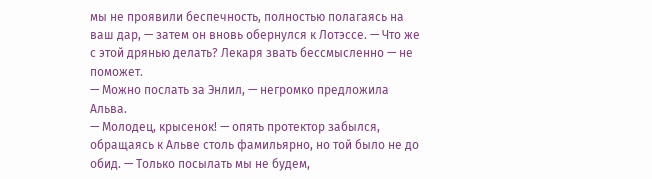мы не проявили беспечность, полностью полагаясь на ваш дар, — затем он вновь обернулся к Лотэссе. — Что же с этой дрянью делать? Лекаря звать бессмысленно — не поможет.
— Можно послать за Энлил, — негромко предложила Альва.
— Молодец, крысенок! — опять протектор забылся, обращаясь к Альве столь фамильярно, но той было не до обид. — Только посылать мы не будем,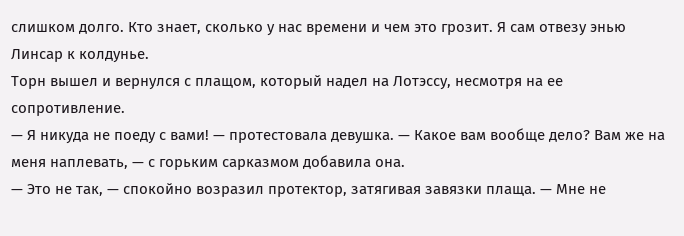слишком долго. Кто знает, сколько у нас времени и чем это грозит. Я сам отвезу энью Линсар к колдунье.
Торн вышел и вернулся с плащом, который надел на Лотэссу, несмотря на ее сопротивление.
— Я никуда не поеду с вами! — протестовала девушка. — Какое вам вообще дело? Вам же на меня наплевать, — с горьким сарказмом добавила она.
— Это не так, — спокойно возразил протектор, затягивая завязки плаща. — Мне не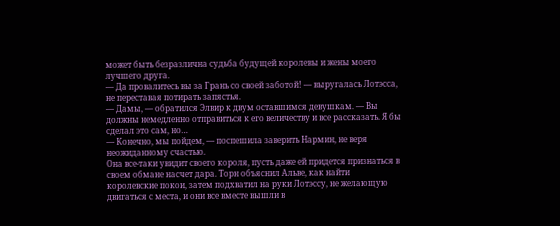может быть безразлична судьба будущей королевы и жены моего лучшего друга.
— Да провалитесь вы за Грань со своей заботой! — выругалась Лотэсса, не переставая потирать запястья.
— Дамы, — обратился Элвир к двум оставшимся девушкам. — Вы должны немедленно отправиться к его величеству и все рассказать. Я бы сделал это сам, но…
— Конечно, мы пойдем, — поспешила заверить Нармин, не веря неожиданному счастью.
Она все-таки увидит своего короля, пусть даже ей придется признаться в своем обмане насчет дара. Торн объяснил Альве, как найти королевские покои, затем подхватил на руки Лотэссу, не желающую двигаться с места, и они все вместе вышли в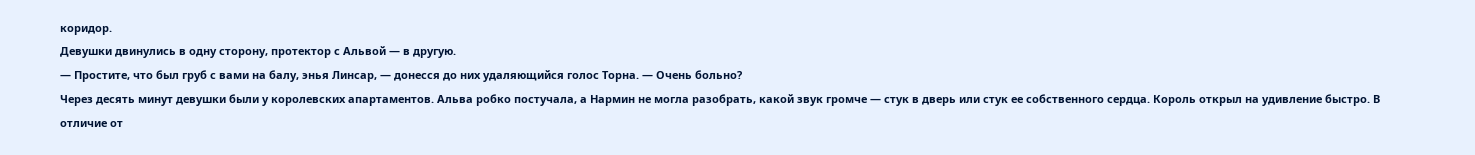коридор.
Девушки двинулись в одну сторону, протектор с Альвой — в другую.
— Простите, что был груб с вами на балу, энья Линсар, — донесся до них удаляющийся голос Торна. — Очень больно?
Через десять минут девушки были у королевских апартаментов. Альва робко постучала, а Нармин не могла разобрать, какой звук громче — стук в дверь или стук ее собственного сердца. Король открыл на удивление быстро. В отличие от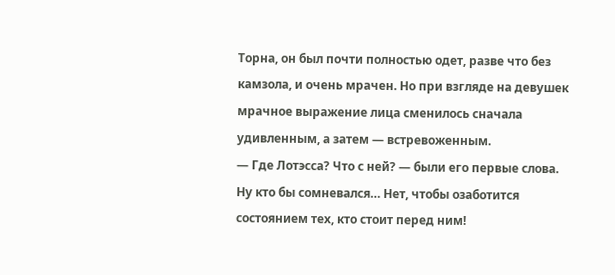Торна, он был почти полностью одет, разве что без камзола, и очень мрачен. Но при взгляде на девушек мрачное выражение лица сменилось сначала удивленным, а затем — встревоженным.
— Где Лотэсса? Что с ней? — были его первые слова.
Ну кто бы сомневался… Нет, чтобы озаботится состоянием тех, кто стоит перед ним!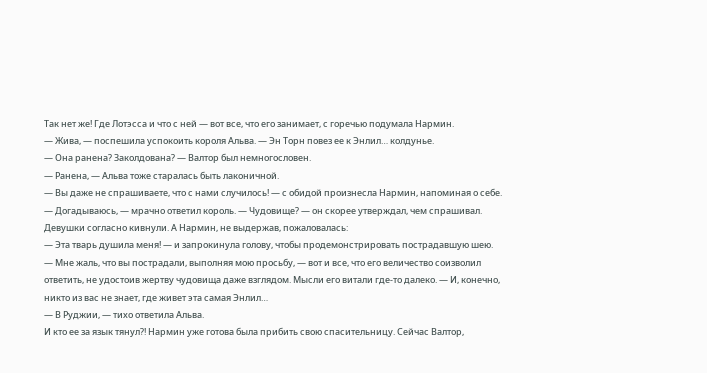Так нет же! Где Лотэсса и что с ней — вот все, что его занимает, с горечью подумала Нармин.
— Жива, — поспешила успокоить короля Альва. — Эн Торн повез ее к Энлил… колдунье.
— Она ранена? Заколдована? — Валтор был немногословен.
— Ранена, — Альва тоже старалась быть лаконичной.
— Вы даже не спрашиваете, что с нами случилось! — с обидой произнесла Нармин, напоминая о себе.
— Догадываюсь, — мрачно ответил король. — Чудовище? — он скорее утверждал, чем спрашивал.
Девушки согласно кивнули. А Нармин, не выдержав, пожаловалась:
— Эта тварь душила меня! — и запрокинула голову, чтобы продемонстрировать пострадавшую шею.
— Мне жаль, что вы пострадали, выполняя мою просьбу, — вот и все, что его величество соизволил ответить, не удостоив жертву чудовища даже взглядом. Мысли его витали где-то далеко. — И, конечно, никто из вас не знает, где живет эта самая Энлил…
— В Руджии, — тихо ответила Альва.
И кто ее за язык тянул?! Нармин уже готова была прибить свою спасительницу. Сейчас Валтор,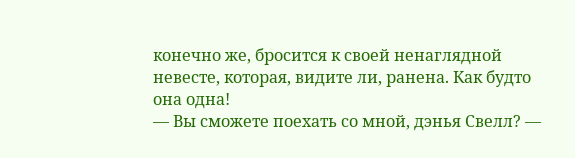конечно же, бросится к своей ненаглядной невесте, которая, видите ли, ранена. Как будто она одна!
— Вы сможете поехать со мной, дэнья Свелл? —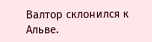Валтор склонился к Альве.